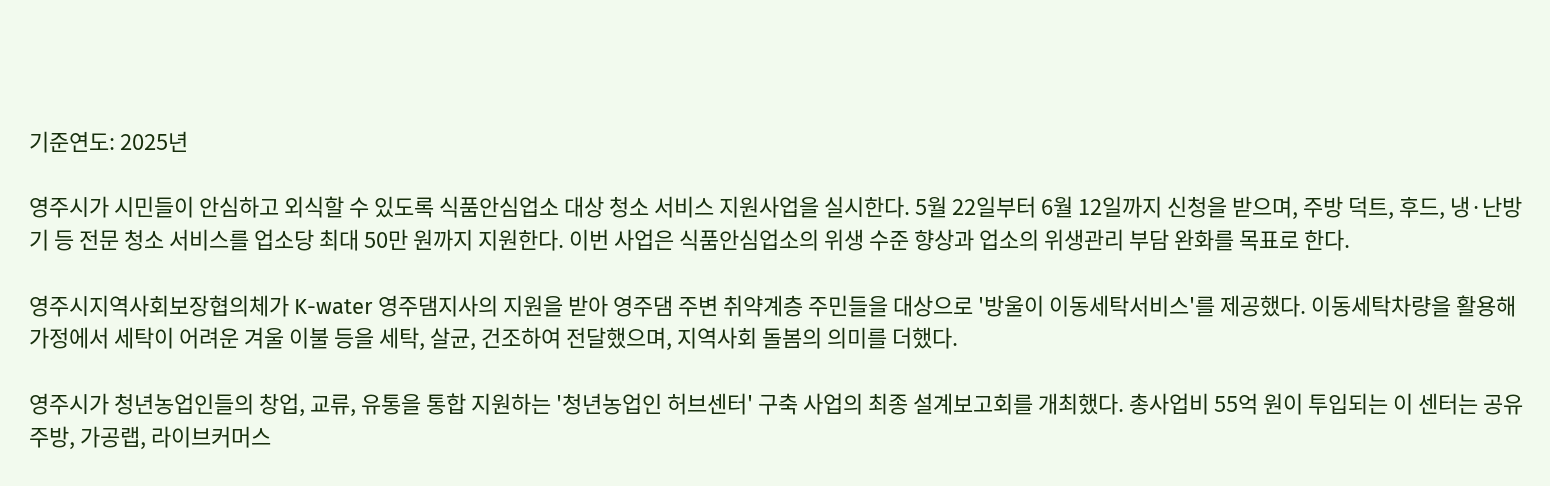기준연도: 2025년

영주시가 시민들이 안심하고 외식할 수 있도록 식품안심업소 대상 청소 서비스 지원사업을 실시한다. 5월 22일부터 6월 12일까지 신청을 받으며, 주방 덕트, 후드, 냉·난방기 등 전문 청소 서비스를 업소당 최대 50만 원까지 지원한다. 이번 사업은 식품안심업소의 위생 수준 향상과 업소의 위생관리 부담 완화를 목표로 한다.

영주시지역사회보장협의체가 K-water 영주댐지사의 지원을 받아 영주댐 주변 취약계층 주민들을 대상으로 '방울이 이동세탁서비스'를 제공했다. 이동세탁차량을 활용해 가정에서 세탁이 어려운 겨울 이불 등을 세탁, 살균, 건조하여 전달했으며, 지역사회 돌봄의 의미를 더했다.

영주시가 청년농업인들의 창업, 교류, 유통을 통합 지원하는 '청년농업인 허브센터' 구축 사업의 최종 설계보고회를 개최했다. 총사업비 55억 원이 투입되는 이 센터는 공유주방, 가공랩, 라이브커머스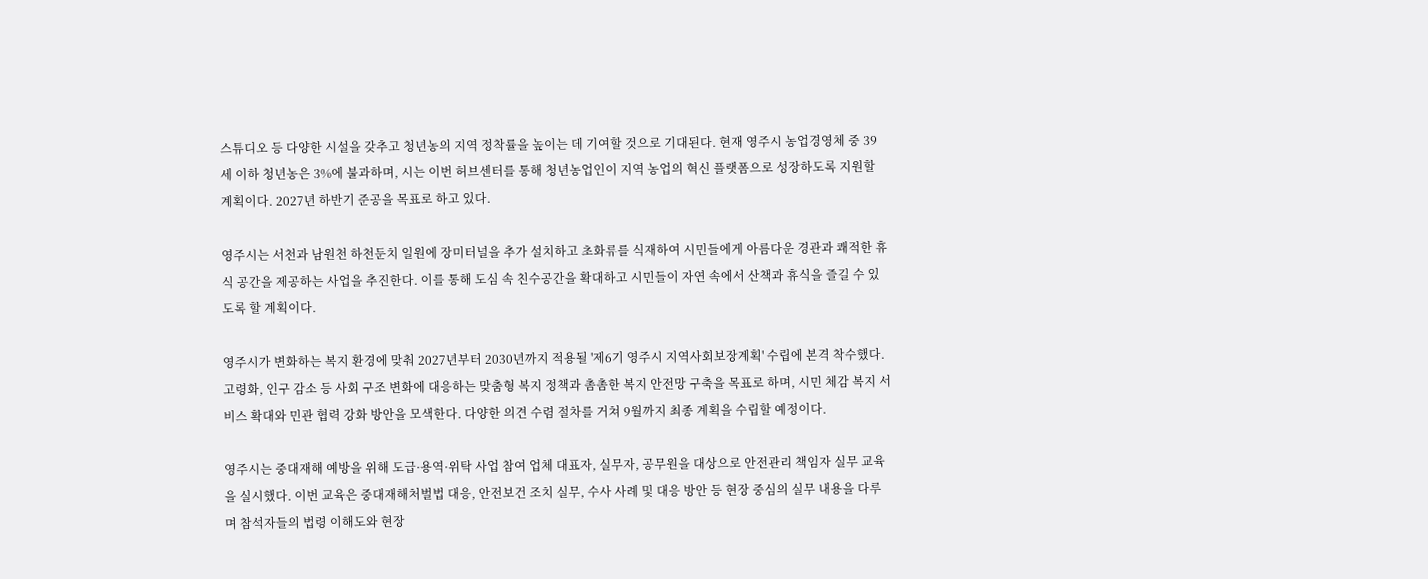스튜디오 등 다양한 시설을 갖추고 청년농의 지역 정착률을 높이는 데 기여할 것으로 기대된다. 현재 영주시 농업경영체 중 39세 이하 청년농은 3%에 불과하며, 시는 이번 허브센터를 통해 청년농업인이 지역 농업의 혁신 플랫폼으로 성장하도록 지원할 계획이다. 2027년 하반기 준공을 목표로 하고 있다.

영주시는 서천과 남원천 하천둔치 일원에 장미터널을 추가 설치하고 초화류를 식재하여 시민들에게 아름다운 경관과 쾌적한 휴식 공간을 제공하는 사업을 추진한다. 이를 통해 도심 속 친수공간을 확대하고 시민들이 자연 속에서 산책과 휴식을 즐길 수 있도록 할 계획이다.

영주시가 변화하는 복지 환경에 맞춰 2027년부터 2030년까지 적용될 '제6기 영주시 지역사회보장계획' 수립에 본격 착수했다. 고령화, 인구 감소 등 사회 구조 변화에 대응하는 맞춤형 복지 정책과 촘촘한 복지 안전망 구축을 목표로 하며, 시민 체감 복지 서비스 확대와 민관 협력 강화 방안을 모색한다. 다양한 의견 수렴 절차를 거쳐 9월까지 최종 계획을 수립할 예정이다.

영주시는 중대재해 예방을 위해 도급·용역·위탁 사업 참여 업체 대표자, 실무자, 공무원을 대상으로 안전관리 책임자 실무 교육을 실시했다. 이번 교육은 중대재해처벌법 대응, 안전보건 조치 실무, 수사 사례 및 대응 방안 등 현장 중심의 실무 내용을 다루며 참석자들의 법령 이해도와 현장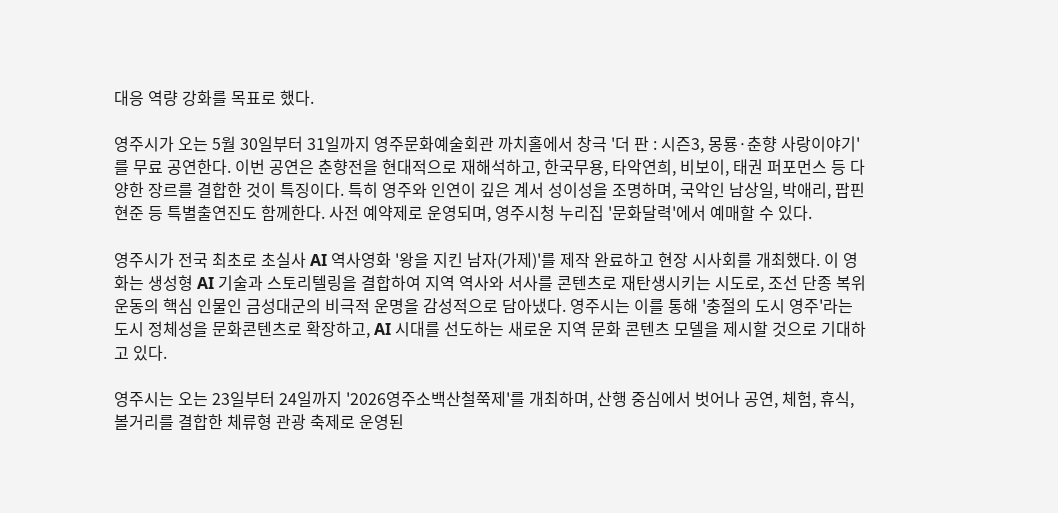대응 역량 강화를 목표로 했다.

영주시가 오는 5월 30일부터 31일까지 영주문화예술회관 까치홀에서 창극 '더 판 : 시즌3, 몽룡·춘향 사랑이야기'를 무료 공연한다. 이번 공연은 춘향전을 현대적으로 재해석하고, 한국무용, 타악연희, 비보이, 태권 퍼포먼스 등 다양한 장르를 결합한 것이 특징이다. 특히 영주와 인연이 깊은 계서 성이성을 조명하며, 국악인 남상일, 박애리, 팝핀현준 등 특별출연진도 함께한다. 사전 예약제로 운영되며, 영주시청 누리집 '문화달력'에서 예매할 수 있다.

영주시가 전국 최초로 초실사 AI 역사영화 '왕을 지킨 남자(가제)'를 제작 완료하고 현장 시사회를 개최했다. 이 영화는 생성형 AI 기술과 스토리텔링을 결합하여 지역 역사와 서사를 콘텐츠로 재탄생시키는 시도로, 조선 단종 복위 운동의 핵심 인물인 금성대군의 비극적 운명을 감성적으로 담아냈다. 영주시는 이를 통해 '충절의 도시 영주'라는 도시 정체성을 문화콘텐츠로 확장하고, AI 시대를 선도하는 새로운 지역 문화 콘텐츠 모델을 제시할 것으로 기대하고 있다.

영주시는 오는 23일부터 24일까지 '2026영주소백산철쭉제'를 개최하며, 산행 중심에서 벗어나 공연, 체험, 휴식, 볼거리를 결합한 체류형 관광 축제로 운영된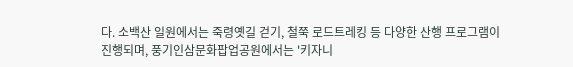다. 소백산 일원에서는 죽령옛길 걷기, 철쭉 로드트레킹 등 다양한 산행 프로그램이 진행되며, 풍기인삼문화팝업공원에서는 '키자니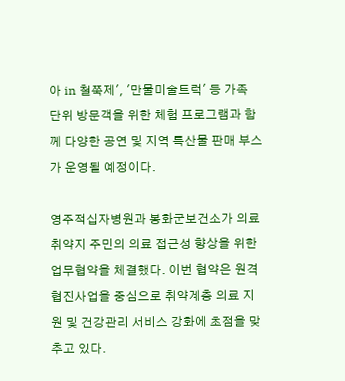아 in 철쭉제', '만물미술트럭' 등 가족 단위 방문객을 위한 체험 프로그램과 함께 다양한 공연 및 지역 특산물 판매 부스가 운영될 예정이다.

영주적십자병원과 봉화군보건소가 의료취약지 주민의 의료 접근성 향상을 위한 업무협약을 체결했다. 이번 협약은 원격협진사업을 중심으로 취약계층 의료 지원 및 건강관리 서비스 강화에 초점을 맞추고 있다.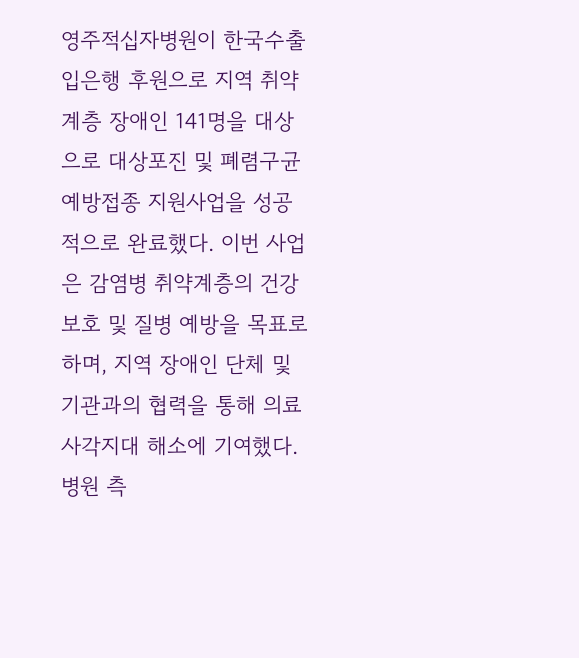영주적십자병원이 한국수출입은행 후원으로 지역 취약계층 장애인 141명을 대상으로 대상포진 및 폐렴구균 예방접종 지원사업을 성공적으로 완료했다. 이번 사업은 감염병 취약계층의 건강 보호 및 질병 예방을 목표로 하며, 지역 장애인 단체 및 기관과의 협력을 통해 의료 사각지대 해소에 기여했다. 병원 측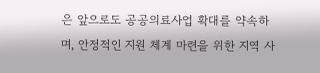은 앞으로도 공공의료사업 확대를 약속하며, 안정적인 지원 체계 마련을 위한 지역 사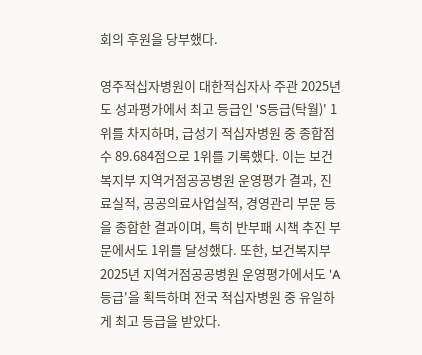회의 후원을 당부했다.

영주적십자병원이 대한적십자사 주관 2025년도 성과평가에서 최고 등급인 'S등급(탁월)' 1위를 차지하며, 급성기 적십자병원 중 종합점수 89.684점으로 1위를 기록했다. 이는 보건복지부 지역거점공공병원 운영평가 결과, 진료실적, 공공의료사업실적, 경영관리 부문 등을 종합한 결과이며, 특히 반부패 시책 추진 부문에서도 1위를 달성했다. 또한, 보건복지부 2025년 지역거점공공병원 운영평가에서도 'A등급'을 획득하며 전국 적십자병원 중 유일하게 최고 등급을 받았다.